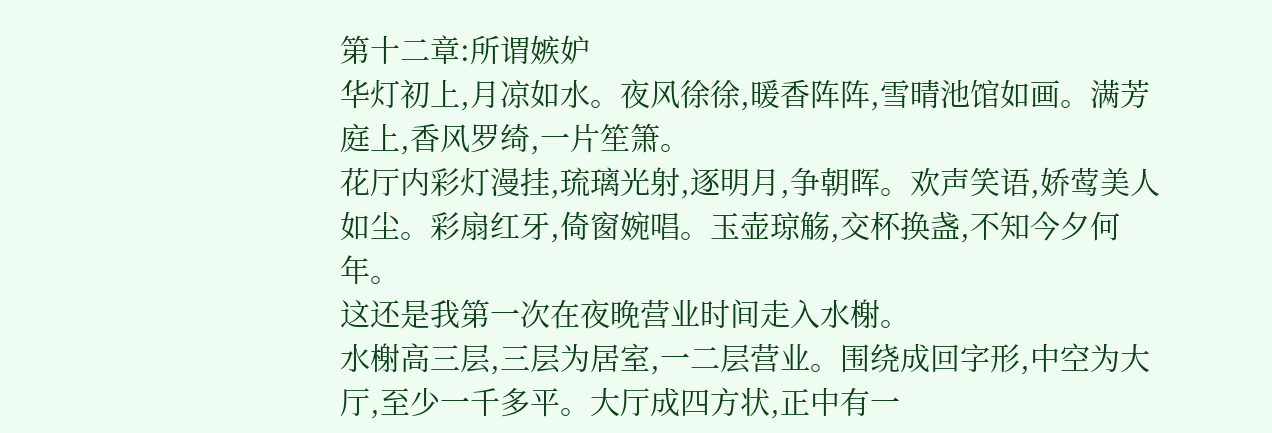第十二章:所谓嫉妒
华灯初上,月凉如水。夜风徐徐,暖香阵阵,雪晴池馆如画。满芳庭上,香风罗绮,一片笙箫。
花厅内彩灯漫挂,琉璃光射,逐明月,争朝晖。欢声笑语,娇莺美人如尘。彩扇红牙,倚窗婉唱。玉壶琼觞,交杯换盏,不知今夕何年。
这还是我第一次在夜晚营业时间走入水榭。
水榭高三层,三层为居室,一二层营业。围绕成回字形,中空为大厅,至少一千多平。大厅成四方状,正中有一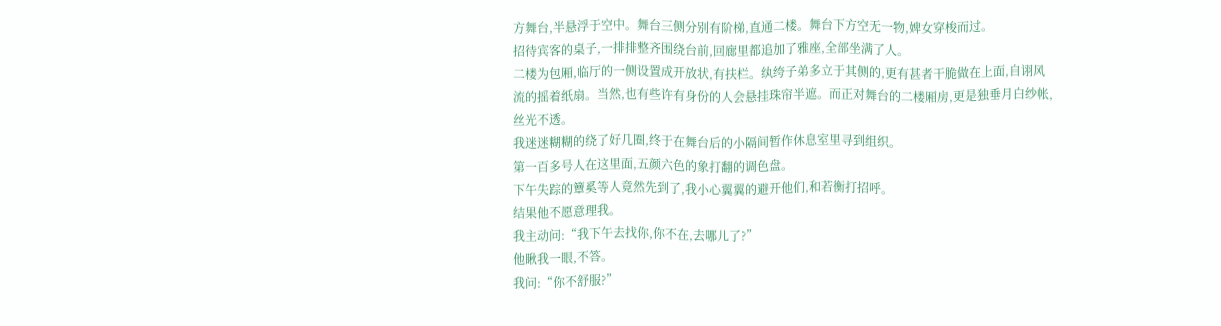方舞台,半悬浮于空中。舞台三侧分别有阶梯,直通二楼。舞台下方空无一物,婢女穿梭而过。
招待宾客的桌子,一排排整齐围绕台前,回廊里都追加了雅座,全部坐满了人。
二楼为包厢,临厅的一侧设置成开放状,有扶栏。纨绔子弟多立于其侧的,更有甚者干脆做在上面,自诩风流的摇着纸扇。当然,也有些许有身份的人会悬挂珠帘半遮。而正对舞台的二楼厢房,更是独垂月白纱帐,丝光不透。
我迷迷糊糊的绕了好几圈,终于在舞台后的小隔间暂作休息室里寻到组织。
第一百多号人在这里面,五颜六色的象打翻的调色盘。
下午失踪的簟奚等人竟然先到了,我小心翼翼的避开他们,和若衡打招呼。
结果他不愿意理我。
我主动问:“我下午去找你,你不在,去哪儿了?”
他瞅我一眼,不答。
我问:“你不舒服?”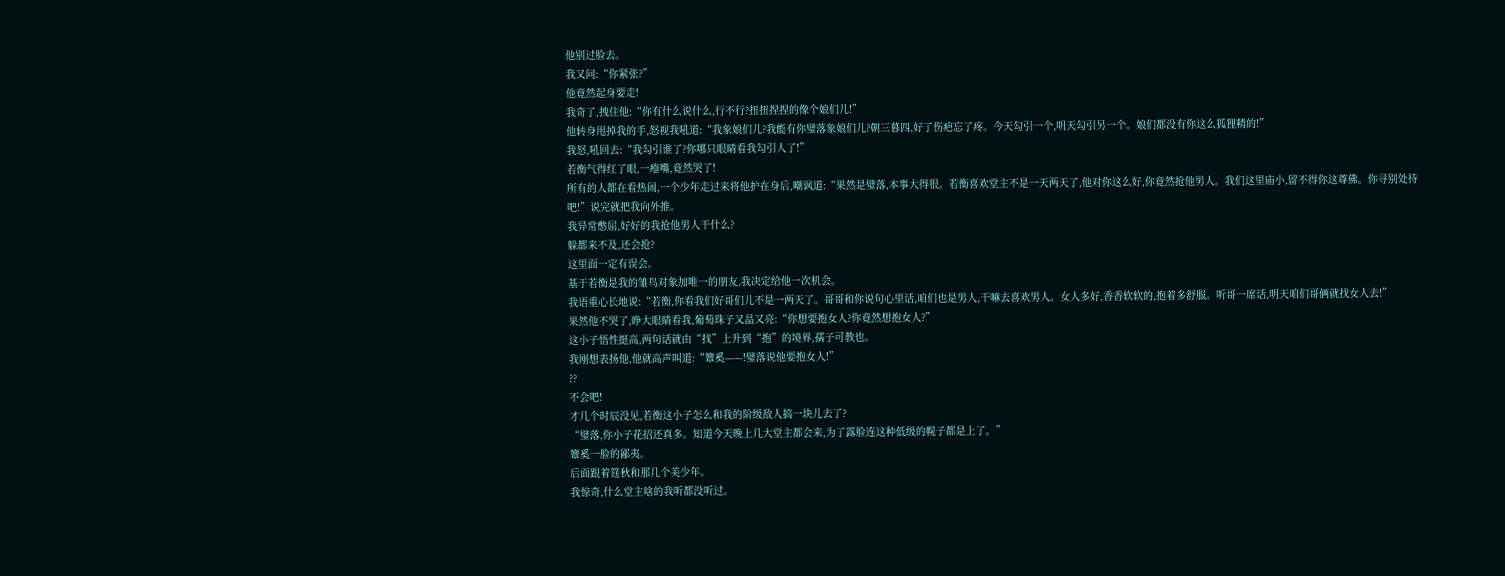他别过脸去。
我又问:“你紧张?”
他竟然起身要走!
我奇了,拽住他:“你有什么说什么,行不行?扭扭捏捏的像个娘们儿!”
他转身甩掉我的手,怒视我吼道:“我象娘们儿?我能有你璧落象娘们儿?朝三暮四,好了伤疤忘了疼。今天勾引一个,明天勾引另一个。娘们都没有你这么狐狸精的!”
我怒,吼回去:“我勾引谁了?你哪只眼睛看我勾引人了!”
若衡气得红了眼,一瘪嘴,竟然哭了!
所有的人都在看热闹,一个少年走过来将他护在身后,嘲讽道:“果然是璧落,本事大得很。若衡喜欢堂主不是一天两天了,他对你这么好,你竟然抢他男人。我们这里庙小,留不得你这尊佛。你寻别处待吧!”说完就把我向外推。
我异常憋屈,好好的我抢他男人干什么?
躲都来不及,还会抢?
这里面一定有误会。
基于若衡是我的雏鸟对象加唯一的朋友,我决定给他一次机会。
我语重心长地说:“若衡,你看我们好哥们儿不是一两天了。哥哥和你说句心里话,咱们也是男人,干嘛去喜欢男人。女人多好,香香软软的,抱着多舒服。听哥一席话,明天咱们哥俩就找女人去!”
果然他不哭了,睁大眼睛看我,葡萄珠子又晶又亮:“你想要抱女人?你竟然想抱女人?”
这小子悟性挺高,两句话就由“找”上升到“抱”的境界,孺子可教也。
我刚想表扬他,他就高声叫道:“簟奚——!璧落说他要抱女人!”
??
不会吧!
才几个时辰没见,若衡这小子怎么和我的阶级敌人搞一块儿去了?
“璧落,你小子花招还真多。知道今天晚上几大堂主都会来,为了露脸连这种低级的幌子都是上了。”
簟奚一脸的鄙夷。
后面跟着筳秋和那几个美少年。
我惊奇,什么堂主啥的我听都没听过。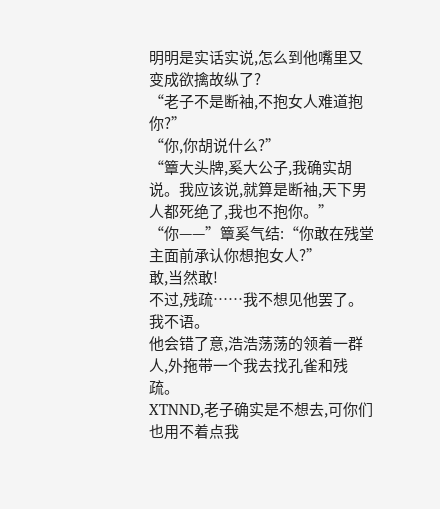明明是实话实说,怎么到他嘴里又变成欲擒故纵了?
“老子不是断袖,不抱女人难道抱你?”
“你,你胡说什么?”
“簟大头牌,奚大公子,我确实胡说。我应该说,就算是断袖,天下男人都死绝了,我也不抱你。”
“你——”簟奚气结:“你敢在残堂主面前承认你想抱女人?”
敢,当然敢!
不过,残疏……我不想见他罢了。
我不语。
他会错了意,浩浩荡荡的领着一群人,外拖带一个我去找孔雀和残疏。
XTNND,老子确实是不想去,可你们也用不着点我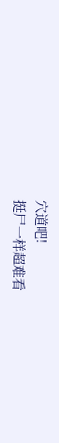穴道吧!
挺尸一样超难看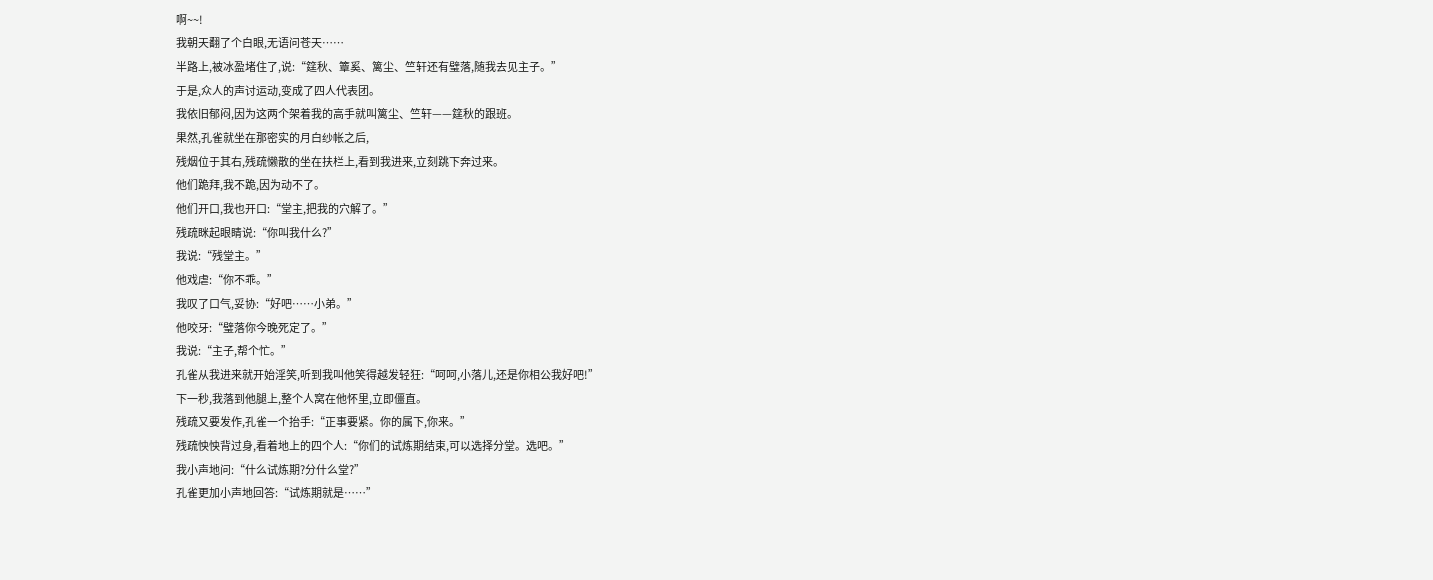啊~~!
我朝天翻了个白眼,无语问苍天……
半路上,被冰盈堵住了,说:“筳秋、簟奚、篱尘、竺轩还有璧落,随我去见主子。”
于是,众人的声讨运动,变成了四人代表团。
我依旧郁闷,因为这两个架着我的高手就叫篱尘、竺轩——筳秋的跟班。
果然,孔雀就坐在那密实的月白纱帐之后,
残烟位于其右,残疏懒散的坐在扶栏上,看到我进来,立刻跳下奔过来。
他们跪拜,我不跪,因为动不了。
他们开口,我也开口:“堂主,把我的穴解了。”
残疏眯起眼睛说:“你叫我什么?”
我说:“残堂主。”
他戏虐:“你不乖。”
我叹了口气,妥协:“好吧……小弟。”
他咬牙:“璧落你今晚死定了。”
我说:“主子,帮个忙。”
孔雀从我进来就开始淫笑,听到我叫他笑得越发轻狂:“呵呵,小落儿,还是你相公我好吧!”
下一秒,我落到他腿上,整个人窝在他怀里,立即僵直。
残疏又要发作,孔雀一个抬手:“正事要紧。你的属下,你来。”
残疏怏怏背过身,看着地上的四个人:“你们的试炼期结束,可以选择分堂。选吧。”
我小声地问:“什么试炼期?分什么堂?”
孔雀更加小声地回答:“试炼期就是……”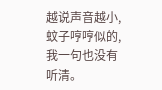越说声音越小,蚊子哼哼似的,我一句也没有听清。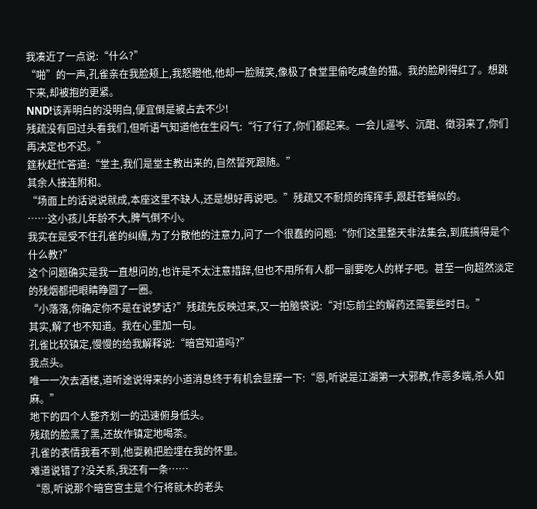我凑近了一点说:“什么?”
“啪”的一声,孔雀亲在我脸颊上,我怒瞪他,他却一脸贼笑,像极了食堂里偷吃咸鱼的猫。我的脸刷得红了。想跳下来,却被抱的更紧。
NND!该弄明白的没明白,便宜倒是被占去不少!
残疏没有回过头看我们,但听语气知道他在生闷气:“行了行了,你们都起来。一会儿遥岑、沉酣、徵羽来了,你们再决定也不迟。”
筳秋赶忙答道:“堂主,我们是堂主教出来的,自然誓死跟随。”
其余人接连附和。
“场面上的话说说就成,本座这里不缺人,还是想好再说吧。”残疏又不耐烦的挥挥手,跟赶苍蝇似的。
……这小孩儿年龄不大,脾气倒不小。
我实在是受不住孔雀的纠缠,为了分散他的注意力,问了一个很蠢的问题:“你们这里整天非法集会,到底搞得是个什么教?”
这个问题确实是我一直想问的,也许是不太注意措辞,但也不用所有人都一副要吃人的样子吧。甚至一向超然淡定的残烟都把眼睛睁圆了一圈。
“小落落,你确定你不是在说梦话?”残疏先反映过来,又一拍脑袋说:“对!忘前尘的解药还需要些时日。”
其实,解了也不知道。我在心里加一句。
孔雀比较镇定,慢慢的给我解释说:“暗宫知道吗?”
我点头。
唯一一次去酒楼,道听途说得来的小道消息终于有机会显摆一下:“恩,听说是江湖第一大邪教,作恶多端,杀人如麻。”
地下的四个人整齐划一的迅速俯身低头。
残疏的脸黑了黑,还故作镇定地喝茶。
孔雀的表情我看不到,他耍赖把脸埋在我的怀里。
难道说错了?没关系,我还有一条……
“恩,听说那个暗宫宫主是个行将就木的老头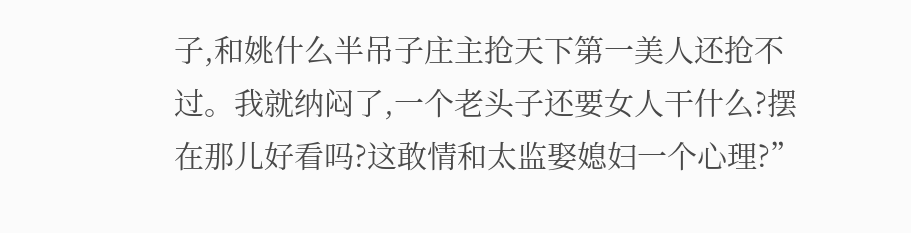子,和姚什么半吊子庄主抢天下第一美人还抢不过。我就纳闷了,一个老头子还要女人干什么?摆在那儿好看吗?这敢情和太监娶媳妇一个心理?”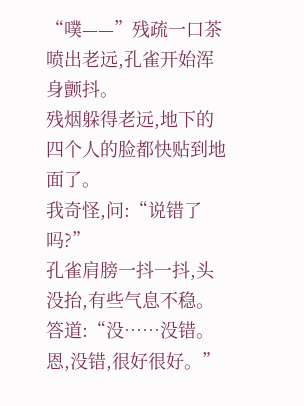“噗——”残疏一口茶喷出老远,孔雀开始浑身颤抖。
残烟躲得老远,地下的四个人的脸都快贴到地面了。
我奇怪,问:“说错了吗?”
孔雀肩膀一抖一抖,头没抬,有些气息不稳。
答道:“没……没错。恩,没错,很好很好。”